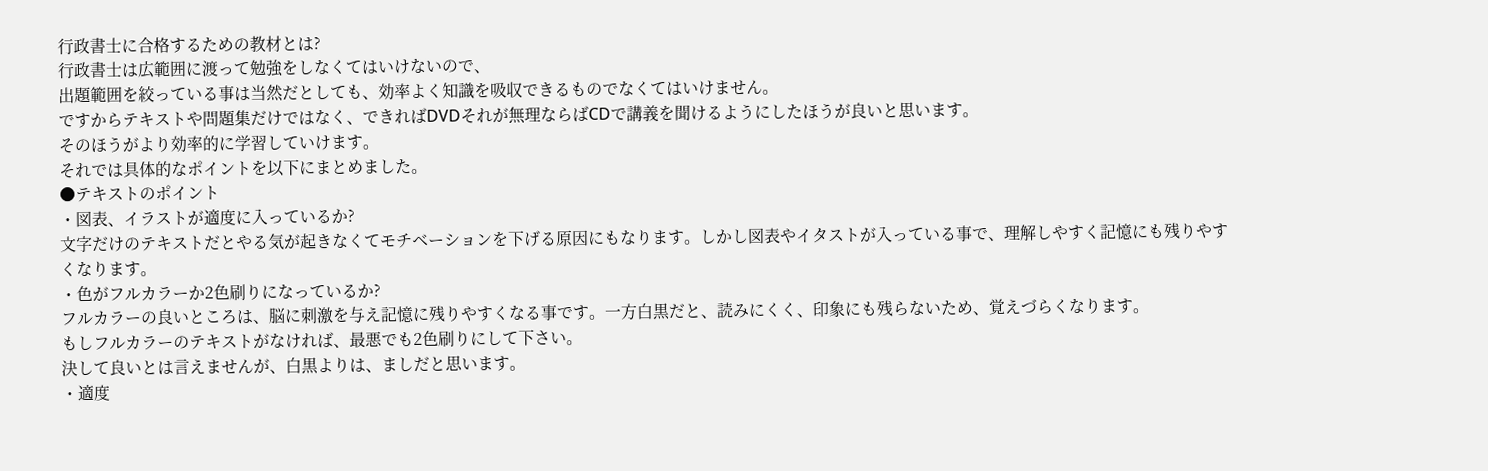行政書士に合格するための教材とは?
行政書士は広範囲に渡って勉強をしなくてはいけないので、
出題範囲を絞っている事は当然だとしても、効率よく知識を吸収できるものでなくてはいけません。
ですからテキストや問題集だけではなく、できればDVDそれが無理ならばCDで講義を聞けるようにしたほうが良いと思います。
そのほうがより効率的に学習していけます。
それでは具体的なポイントを以下にまとめました。
●テキストのポイント
・図表、イラストが適度に入っているか?
文字だけのテキストだとやる気が起きなくてモチベーションを下げる原因にもなります。しかし図表やイタストが入っている事で、理解しやすく記憶にも残りやすくなります。
・色がフルカラーか2色刷りになっているか?
フルカラーの良いところは、脳に刺激を与え記憶に残りやすくなる事です。一方白黒だと、読みにくく、印象にも残らないため、覚えづらくなります。
もしフルカラーのテキストがなければ、最悪でも2色刷りにして下さい。
決して良いとは言えませんが、白黒よりは、ましだと思います。
・適度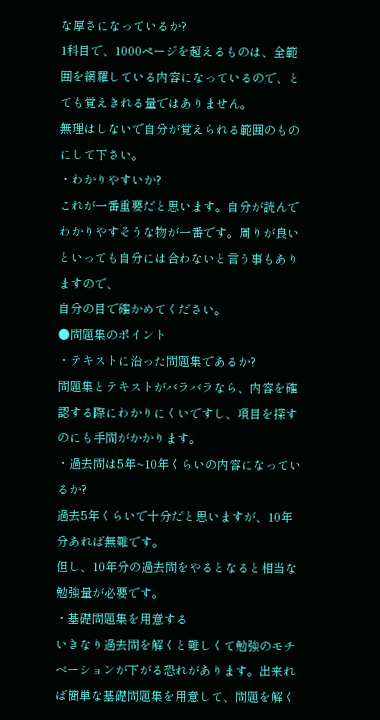な厚さになっているか?
1科目で、1000ページを超えるものは、全範囲を網羅している内容になっているので、とても覚えきれる量ではありません。
無理はしないで自分が覚えられる範囲のものにして下さい。
・わかりやすいか?
これが一番重要だと思います。自分が読んでわかりやすそうな物が一番です。周りが良いといっても自分には合わないと言う事もありますので、
自分の目で確かめてください。
●問題集のポイント
・テキストに沿った問題集であるか?
問題集とテキストがバラバラなら、内容を確認する際にわかりにくいですし、項目を探すのにも手間がかかります。
・過去問は5年~10年くらいの内容になっているか?
過去5年くらいで十分だと思いますが、10年分あれば無難です。
但し、10年分の過去問をやるとなると相当な勉強量が必要です。
・基礎問題集を用意する
いきなり過去問を解くと難しくて勉強のモチベーションが下がる恐れがあります。出来れば簡単な基礎問題集を用意して、問題を解く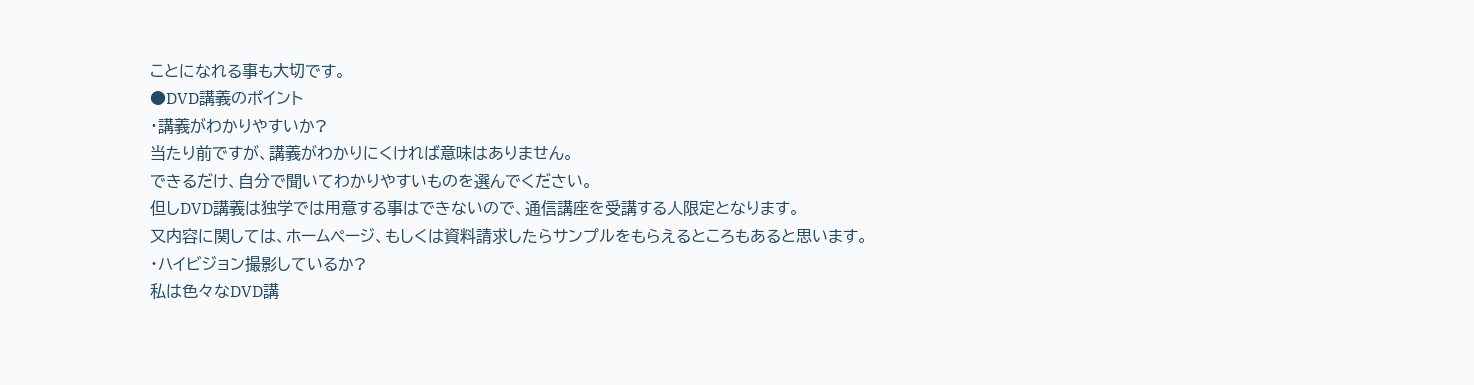ことになれる事も大切です。
●DVD講義のポイント
・講義がわかりやすいか?
当たり前ですが、講義がわかりにくければ意味はありません。
できるだけ、自分で聞いてわかりやすいものを選んでください。
但しDVD講義は独学では用意する事はできないので、通信講座を受講する人限定となります。
又内容に関しては、ホームページ、もしくは資料請求したらサンプルをもらえるところもあると思います。
・ハイビジョン撮影しているか?
私は色々なDVD講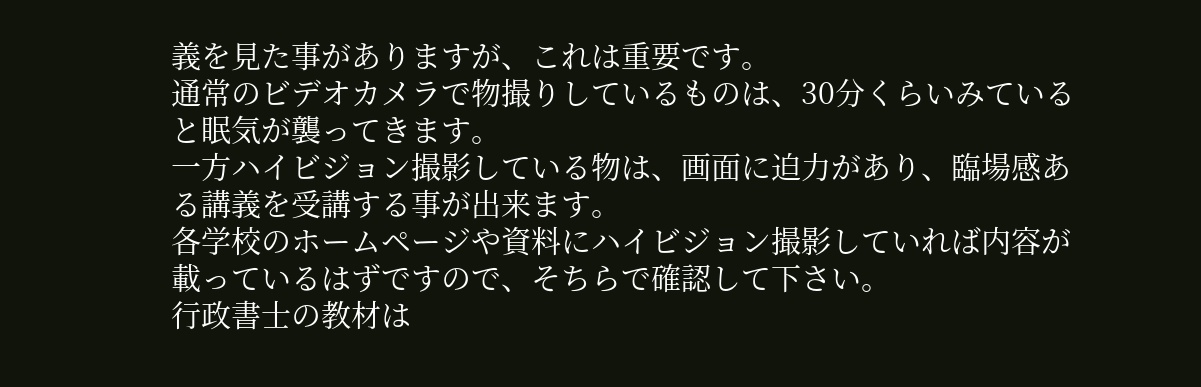義を見た事がありますが、これは重要です。
通常のビデオカメラで物撮りしているものは、30分くらいみていると眠気が襲ってきます。
一方ハイビジョン撮影している物は、画面に迫力があり、臨場感ある講義を受講する事が出来ます。
各学校のホームページや資料にハイビジョン撮影していれば内容が載っているはずですので、そちらで確認して下さい。
行政書士の教材は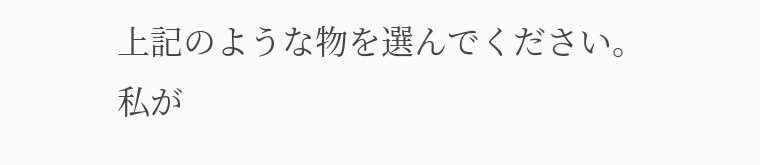上記のような物を選んでください。
私が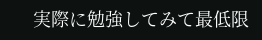実際に勉強してみて最低限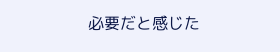必要だと感じた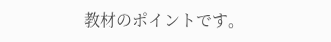教材のポイントです。